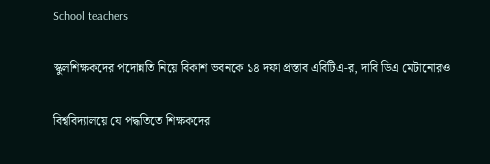School teachers

স্কুলশিক্ষকদের পদোন্নতি নিয়ে বিকাশ ভবনকে ১৪ দফা প্রস্তাব এবিটিএ-র, দাবি ডিএ মেটানোরও

বিশ্ববিদ্যালয়ে যে পদ্ধতিতে শিক্ষকদের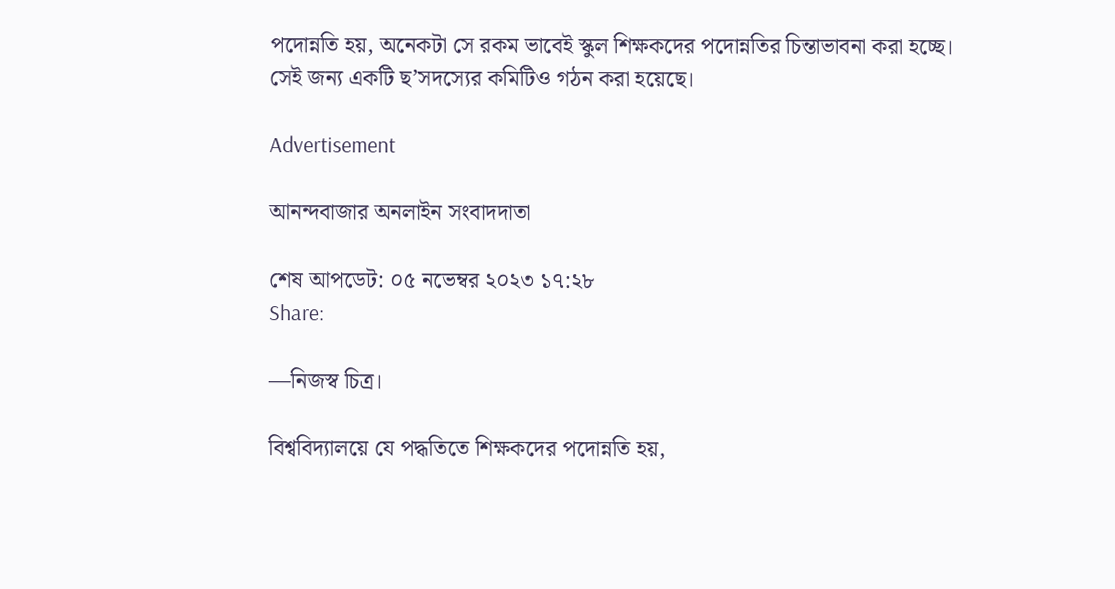পদোন্নতি হয়, অনেকটা সে রকম ভাবেই স্কুল শিক্ষকদের পদোন্নতির চিন্তাভাবনা করা হচ্ছে। সেই জন্য একটি ছ’সদস্যের কমিটিও গঠন করা হয়েছে।

Advertisement

আনন্দবাজার অনলাইন সংবাদদাতা

শেষ আপডেট: ০৫ নভেম্বর ২০২৩ ১৭:২৮
Share:

—নিজস্ব চিত্র।

বিশ্ববিদ্যালয়ে যে পদ্ধতিতে শিক্ষকদের পদোন্নতি হয়,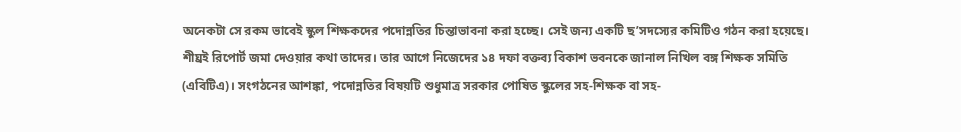অনেকটা সে রকম ভাবেই স্কুল শিক্ষকদের পদোন্নতির চিন্তাভাবনা করা হচ্ছে। সেই জন্য একটি ছ’সদস্যের কমিটিও গঠন করা হয়েছে। শীঘ্রই রিপোর্ট জমা দেওয়ার কথা তাদের। তার আগে নিজেদের ১৪ দফা বক্তব্য বিকাশ ভবনকে জানাল নিখিল বঙ্গ শিক্ষক সমিতি (এবিটিএ)। সংগঠনের আশঙ্কা, পদোন্নতির বিষয়টি শুধুমাত্র সরকার পোষিত স্কুলের সহ-শিক্ষক বা সহ-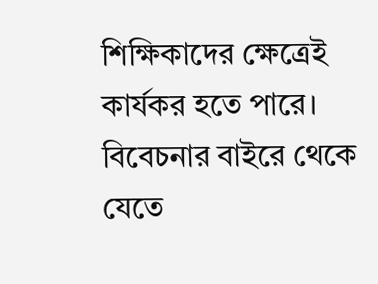শিক্ষিকাদের ক্ষেত্রেই কার্যকর হতে পারে। বিবেচনার বাইরে থেকে যেতে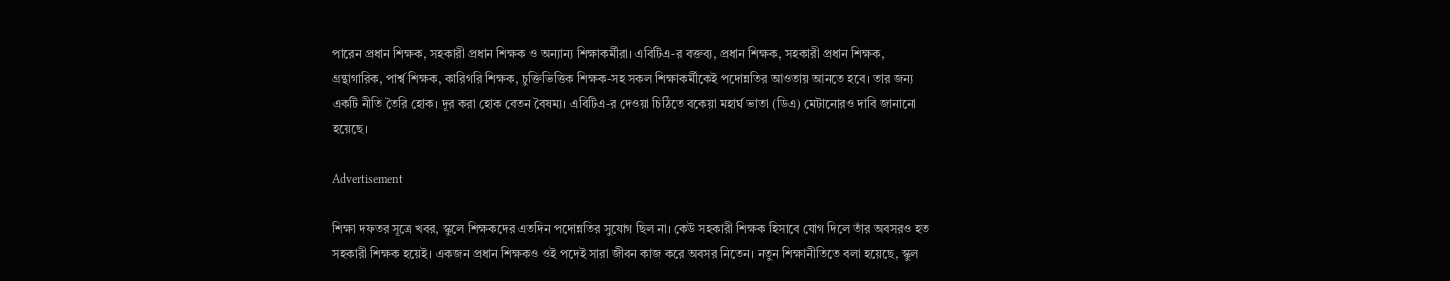পারেন প্রধান শিক্ষক, সহকারী প্রধান শিক্ষক ও অন্যান্য শিক্ষাকর্মীরা। এবিটিএ-র বক্তব্য, প্রধান শিক্ষক, সহকারী প্রধান শিক্ষক, গ্রন্থাগারিক, পার্শ্ব শিক্ষক, কারিগরি শিক্ষক, চুক্তিভিত্তিক শিক্ষক-সহ সকল শিক্ষাকর্মীকেই পদোন্নতির আওতায় আনতে হবে। তার জন্য একটি নীতি তৈরি হোক। দূর করা হোক বেতন বৈষম্য। এবিটিএ-র দেওয়া চিঠিতে বকেয়া মহার্ঘ ভাতা (ডিএ) মেটানোরও দাবি জানানো হয়েছে।

Advertisement

শিক্ষা দফতর সূত্রে খবর, স্কুলে শিক্ষকদের এতদিন পদোন্নতির সুযোগ ছিল না। কেউ সহকারী শিক্ষক হিসাবে যোগ দিলে তাঁর অবসরও হত সহকারী শিক্ষক হয়েই। একজন প্রধান শিক্ষকও ওই পদেই সারা জীবন কাজ করে অবসর নিতেন। নতুন শিক্ষানীতিতে বলা হয়েছে, স্কুল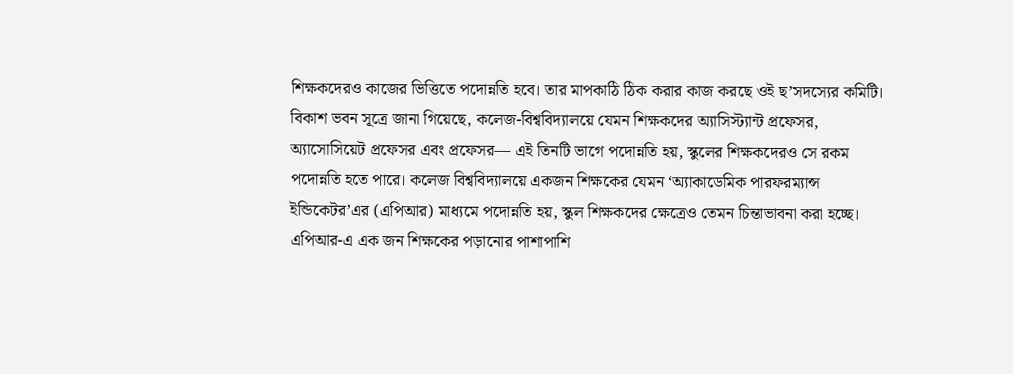শিক্ষকদেরও কাজের ভিত্তিতে পদোন্নতি হবে। তার মাপকাঠি ঠিক করার কাজ করছে ওই ছ’সদস্যের কমিটি। বিকাশ ভবন সূত্রে জানা গিয়েছে, কলেজ-বিশ্ববিদ্যালয়ে যেমন শিক্ষকদের অ্যাসিস্ট্যান্ট প্রফেসর, অ্যাসোসিয়েট প্রফেসর এবং প্রফেসর— এই তিনটি ভাগে পদোন্নতি হয়, স্কুলের শিক্ষকদেরও সে রকম পদোন্নতি হতে পারে। কলেজ বিশ্ববিদ্যালয়ে একজন শিক্ষকের যেমন ‘অ্যাকাডেমিক পারফরম্যান্স ইন্ডিকেটর’এর (এপিআর) মাধ্যমে পদোন্নতি হয়, স্কুল শিক্ষকদের ক্ষেত্রেও তেমন চিন্তাভাবনা করা হচ্ছে। এপিআর-এ এক জন শিক্ষকের পড়ানোর পাশাপাশি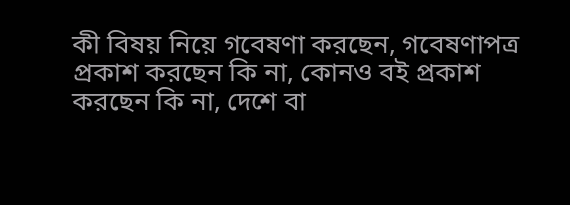কী বিষয় নিয়ে গবেষণা করছেন, গবেষণাপত্র প্রকাশ করছেন কি না, কোনও বই প্রকাশ করছেন কি না, দেশে বা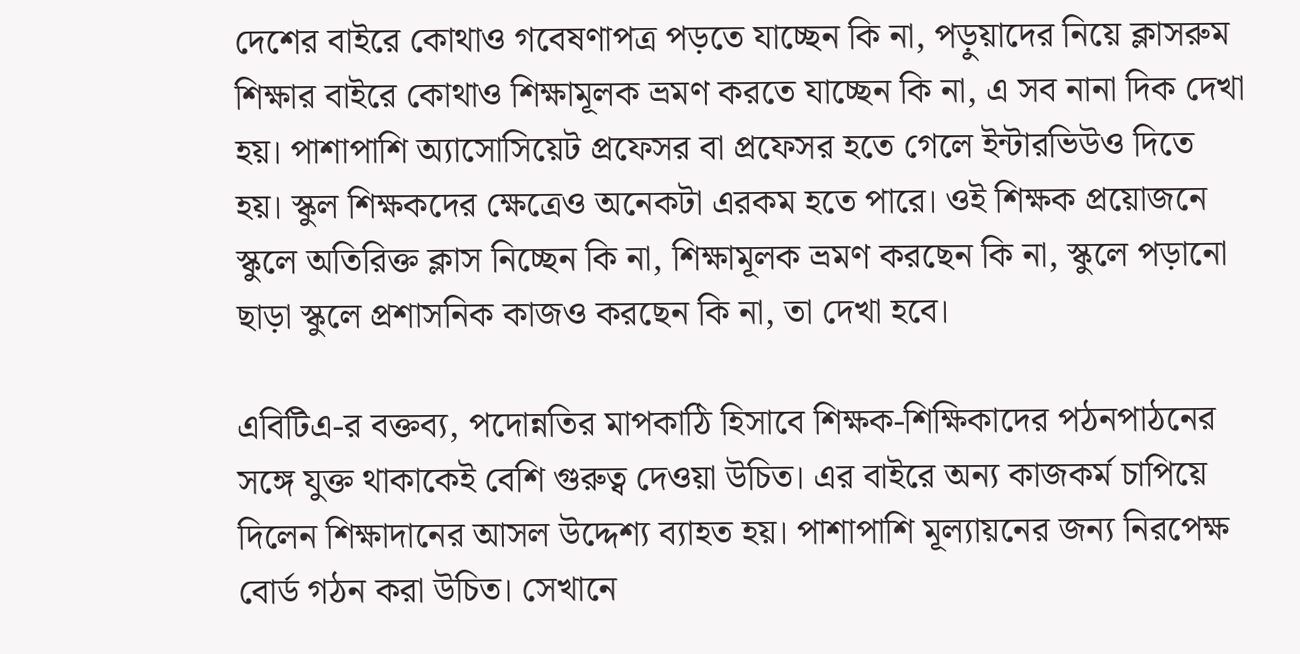দেশের বাইরে কোথাও গবেষণাপত্র পড়তে যাচ্ছেন কি না, পড়ুয়াদের নিয়ে ক্লাসরুম শিক্ষার বাইরে কোথাও শিক্ষামূলক ভ্রমণ করতে যাচ্ছেন কি না, এ সব নানা দিক দেখা হয়। পাশাপাশি অ্যাসোসিয়েট প্রফেসর বা প্রফেসর হতে গেলে ইন্টারভিউও দিতে হয়। স্কুল শিক্ষকদের ক্ষেত্রেও অনেকটা এরকম হতে পারে। ওই শিক্ষক প্রয়োজনে স্কুলে অতিরিক্ত ক্লাস নিচ্ছেন কি না, শিক্ষামূলক ভ্রমণ করছেন কি না, স্কুলে পড়ানো ছাড়া স্কুলে প্রশাসনিক কাজও করছেন কি না, তা দেখা হবে।

এবিটিএ-র বক্তব্য, পদোন্নতির মাপকাঠি হিসাবে শিক্ষক-শিক্ষিকাদের পঠনপাঠনের সঙ্গে যুক্ত থাকাকেই বেশি গুরুত্ব দেওয়া উচিত। এর বাইরে অন্য কাজকর্ম চাপিয়ে দিলেন শিক্ষাদানের আসল উদ্দেশ্য ব্যাহত হয়। পাশাপাশি মূল্যায়নের জন্য নিরপেক্ষ বোর্ড গঠন করা উচিত। সেখানে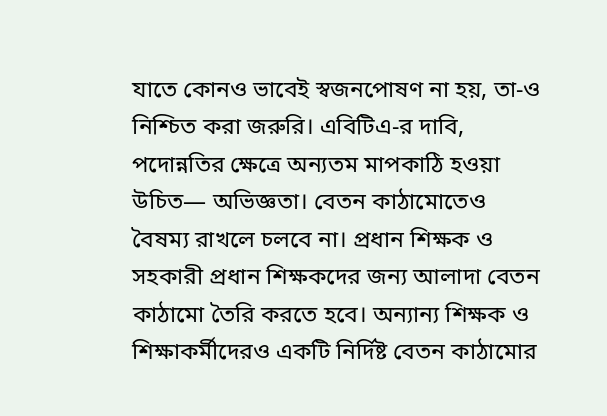যাতে কোনও ভাবেই স্বজনপোষণ না হয়, তা-ও নিশ্চিত করা জরুরি। এবিটিএ-র দাবি, পদোন্নতির ক্ষেত্রে অন্যতম মাপকাঠি হওয়া উচিত— অভিজ্ঞতা। বেতন কাঠামোতেও বৈষম্য রাখলে চলবে না। প্রধান শিক্ষক ও সহকারী প্রধান শিক্ষকদের জন্য আলাদা বেতন কাঠামো তৈরি করতে হবে। অন্যান্য শিক্ষক ও শিক্ষাকর্মীদেরও একটি নির্দিষ্ট বেতন কাঠামোর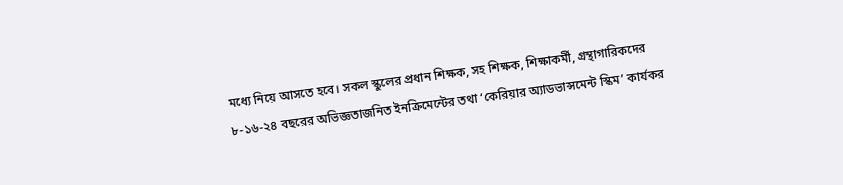মধ্যে নিয়ে আসতে হবে। সকল স্কুলের প্রধান শিক্ষক, সহ শিক্ষক, শিক্ষাকর্মী, গ্রন্থাগারিকদের ৮-১৬-২৪ বছরের অভিজ্ঞতাজনিত ইনক্রিমেন্টের তথা ‘কেরিয়ার অ্যাডভান্সমেন্ট স্কিম’ কার্যকর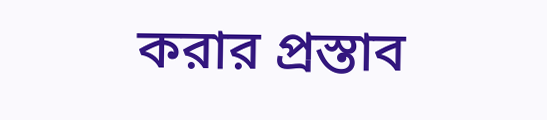করার প্রস্তাব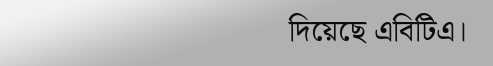দিয়েছে এবিটিএ।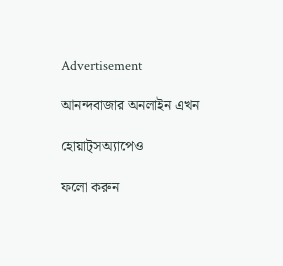Advertisement

আনন্দবাজার অনলাইন এখন

হোয়াট্‌সঅ্যাপেও

ফলো করুন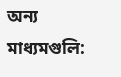অন্য মাধ্যমগুলি: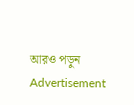আরও পড়ুন
Advertisement